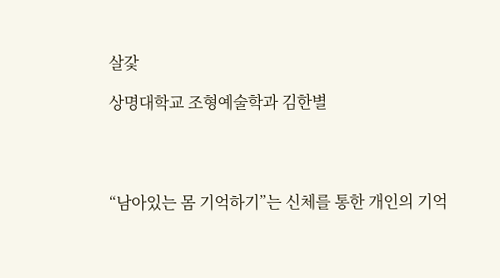살갗

상명대학교 조형예술학과 김한별




“남아있는 몸 기억하기”는 신체를 통한 개인의 기억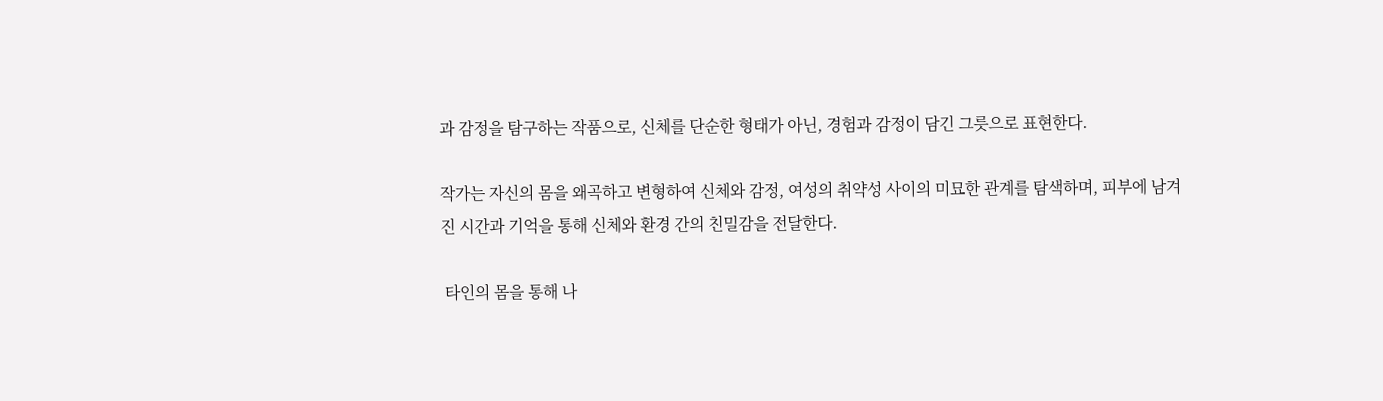과 감정을 탐구하는 작품으로, 신체를 단순한 형태가 아닌, 경험과 감정이 담긴 그릇으로 표현한다.

작가는 자신의 몸을 왜곡하고 변형하여 신체와 감정, 여성의 취약성 사이의 미묘한 관계를 탐색하며, 피부에 남겨진 시간과 기억을 통해 신체와 환경 간의 친밀감을 전달한다.

 타인의 몸을 통해 나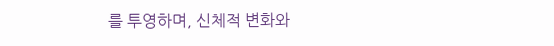를 투영하며, 신체적 변화와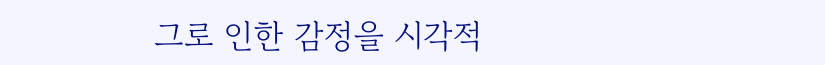그로 인한 감정을 시각적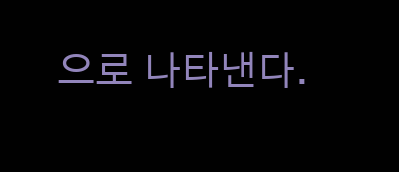으로 나타낸다.